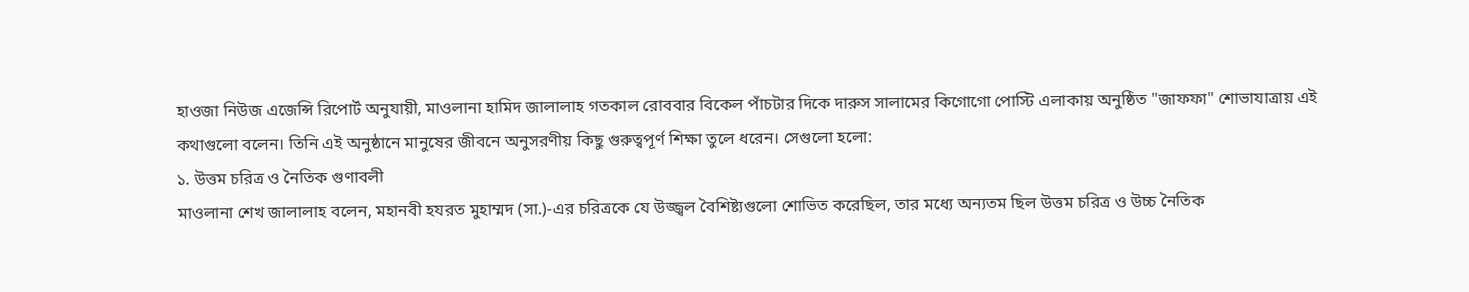হাওজা নিউজ এজেন্সি রিপোর্ট অনুযায়ী, মাওলানা হামিদ জালালাহ গতকাল রোববার বিকেল পাঁচটার দিকে দারুস সালামের কিগোগো পোস্টি এলাকায় অনুষ্ঠিত "জাফফা" শোভাযাত্রায় এই কথাগুলো বলেন। তিনি এই অনুষ্ঠানে মানুষের জীবনে অনুসরণীয় কিছু গুরুত্বপূর্ণ শিক্ষা তুলে ধরেন। সেগুলো হলো:
১. উত্তম চরিত্র ও নৈতিক গুণাবলী
মাওলানা শেখ জালালাহ বলেন, মহানবী হযরত মুহাম্মদ (সা.)-এর চরিত্রকে যে উজ্জ্বল বৈশিষ্ট্যগুলো শোভিত করেছিল, তার মধ্যে অন্যতম ছিল উত্তম চরিত্র ও উচ্চ নৈতিক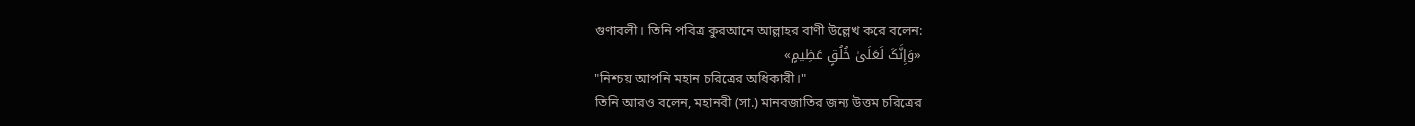গুণাবলী। তিনি পবিত্র কুরআনে আল্লাহর বাণী উল্লেখ করে বলেন:
«وَإِنَّکَ لَعَلَیٰ خُلُقٍ عَظِیمٍ»
"নিশ্চয় আপনি মহান চরিত্রের অধিকারী।"
তিনি আরও বলেন, মহানবী (সা.) মানবজাতির জন্য উত্তম চরিত্রের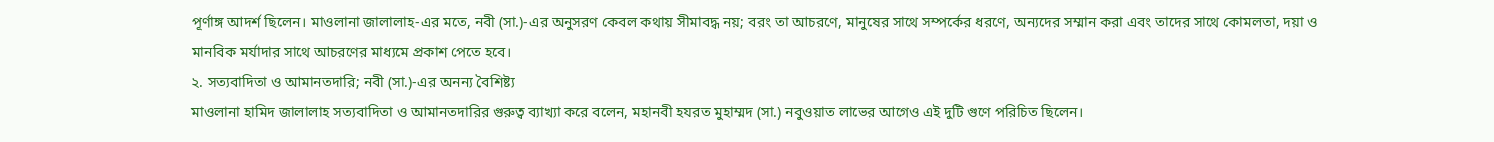পূর্ণাঙ্গ আদর্শ ছিলেন। মাওলানা জালালাহ-এর মতে, নবী (সা.)-এর অনুসরণ কেবল কথায় সীমাবদ্ধ নয়; বরং তা আচরণে, মানুষের সাথে সম্পর্কের ধরণে, অন্যদের সম্মান করা এবং তাদের সাথে কোমলতা, দয়া ও মানবিক মর্যাদার সাথে আচরণের মাধ্যমে প্রকাশ পেতে হবে।
২. সত্যবাদিতা ও আমানতদারি; নবী (সা.)-এর অনন্য বৈশিষ্ট্য
মাওলানা হামিদ জালালাহ সত্যবাদিতা ও আমানতদারির গুরুত্ব ব্যাখ্যা করে বলেন, মহানবী হযরত মুহাম্মদ (সা.) নবুওয়াত লাভের আগেও এই দুটি গুণে পরিচিত ছিলেন।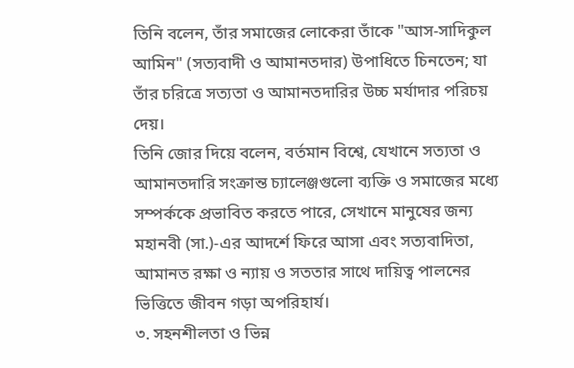তিনি বলেন, তাঁর সমাজের লোকেরা তাঁকে "আস-সাদিকুল আমিন" (সত্যবাদী ও আমানতদার) উপাধিতে চিনতেন; যা তাঁর চরিত্রে সত্যতা ও আমানতদারির উচ্চ মর্যাদার পরিচয় দেয়।
তিনি জোর দিয়ে বলেন, বর্তমান বিশ্বে, যেখানে সত্যতা ও আমানতদারি সংক্রান্ত চ্যালেঞ্জগুলো ব্যক্তি ও সমাজের মধ্যে সম্পর্ককে প্রভাবিত করতে পারে, সেখানে মানুষের জন্য মহানবী (সা.)-এর আদর্শে ফিরে আসা এবং সত্যবাদিতা, আমানত রক্ষা ও ন্যায় ও সততার সাথে দায়িত্ব পালনের ভিত্তিতে জীবন গড়া অপরিহার্য।
৩. সহনশীলতা ও ভিন্ন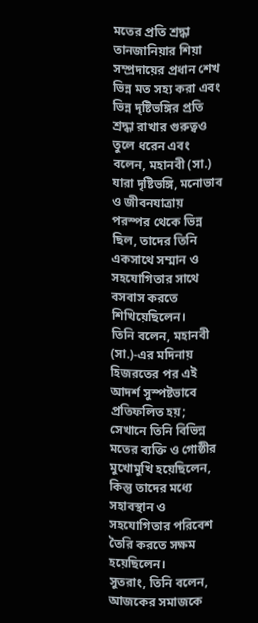মতের প্রতি শ্রদ্ধা
তানজানিয়ার শিয়া সম্প্রদায়ের প্রধান শেখ ভিন্ন মত সহ্য করা এবং ভিন্ন দৃষ্টিভঙ্গির প্রতি শ্রদ্ধা রাখার গুরুত্বও তুলে ধরেন এবং বলেন, মহানবী (সা.) যারা দৃষ্টিভঙ্গি, মনোভাব ও জীবনযাত্রায় পরস্পর থেকে ভিন্ন ছিল, তাদের তিনি একসাথে সম্মান ও সহযোগিতার সাথে বসবাস করতে শিখিয়েছিলেন।
তিনি বলেন, মহানবী (সা.)-এর মদিনায় হিজরতের পর এই আদর্শ সুস্পষ্টভাবে প্রতিফলিত হয়; সেখানে তিনি বিভিন্ন মতের ব্যক্তি ও গোষ্ঠীর মুখোমুখি হয়েছিলেন, কিন্তু তাদের মধ্যে সহাবস্থান ও সহযোগিতার পরিবেশ তৈরি করতে সক্ষম হয়েছিলেন।
সুতরাং, তিনি বলেন, আজকের সমাজকে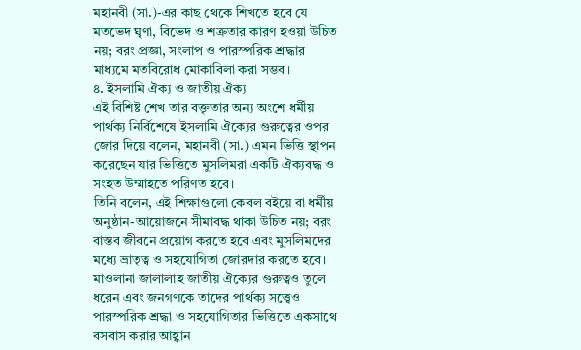মহানবী (সা.)-এর কাছ থেকে শিখতে হবে যে মতভেদ ঘৃণা, বিভেদ ও শত্রুতার কারণ হওয়া উচিত নয়; বরং প্রজ্ঞা, সংলাপ ও পারস্পরিক শ্রদ্ধার মাধ্যমে মতবিরোধ মোকাবিলা করা সম্ভব।
৪. ইসলামি ঐক্য ও জাতীয় ঐক্য
এই বিশিষ্ট শেখ তার বক্তৃতার অন্য অংশে ধর্মীয় পার্থক্য নির্বিশেষে ইসলামি ঐক্যের গুরুত্বের ওপর জোর দিয়ে বলেন, মহানবী (সা.) এমন ভিত্তি স্থাপন করেছেন যার ভিত্তিতে মুসলিমরা একটি ঐক্যবদ্ধ ও সংহত উম্মাহতে পরিণত হবে।
তিনি বলেন, এই শিক্ষাগুলো কেবল বইয়ে বা ধর্মীয় অনুষ্ঠান-আয়োজনে সীমাবদ্ধ থাকা উচিত নয়; বরং বাস্তব জীবনে প্রয়োগ করতে হবে এবং মুসলিমদের মধ্যে ভ্রাতৃত্ব ও সহযোগিতা জোরদার করতে হবে।
মাওলানা জালালাহ জাতীয় ঐক্যের গুরুত্বও তুলে ধরেন এবং জনগণকে তাদের পার্থক্য সত্ত্বেও পারস্পরিক শ্রদ্ধা ও সহযোগিতার ভিত্তিতে একসাথে বসবাস করার আহ্বান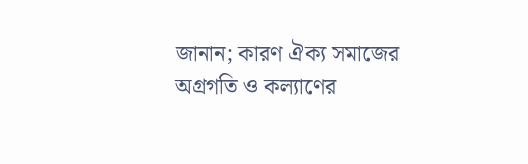জানান; কারণ ঐক্য সমাজের অগ্রগতি ও কল্যাণের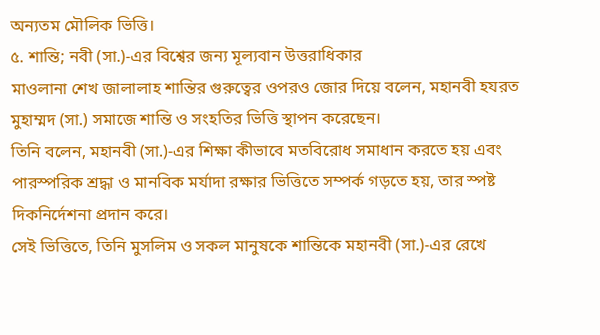অন্যতম মৌলিক ভিত্তি।
৫. শান্তি; নবী (সা.)-এর বিশ্বের জন্য মূল্যবান উত্তরাধিকার
মাওলানা শেখ জালালাহ শান্তির গুরুত্বের ওপরও জোর দিয়ে বলেন, মহানবী হযরত মুহাম্মদ (সা.) সমাজে শান্তি ও সংহতির ভিত্তি স্থাপন করেছেন।
তিনি বলেন, মহানবী (সা.)-এর শিক্ষা কীভাবে মতবিরোধ সমাধান করতে হয় এবং পারস্পরিক শ্রদ্ধা ও মানবিক মর্যাদা রক্ষার ভিত্তিতে সম্পর্ক গড়তে হয়, তার স্পষ্ট দিকনির্দেশনা প্রদান করে।
সেই ভিত্তিতে, তিনি মুসলিম ও সকল মানুষকে শান্তিকে মহানবী (সা.)-এর রেখে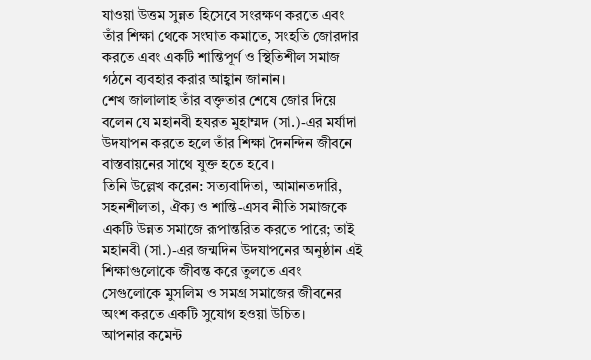যাওয়া উত্তম সুন্নত হিসেবে সংরক্ষণ করতে এবং তাঁর শিক্ষা থেকে সংঘাত কমাতে, সংহতি জোরদার করতে এবং একটি শান্তিপূর্ণ ও স্থিতিশীল সমাজ গঠনে ব্যবহার করার আহ্বান জানান।
শেখ জালালাহ তাঁর বক্তৃতার শেষে জোর দিয়ে বলেন যে মহানবী হযরত মুহাম্মদ (সা.)-এর মর্যাদা উদযাপন করতে হলে তাঁর শিক্ষা দৈনন্দিন জীবনে বাস্তবায়নের সাথে যুক্ত হতে হবে।
তিনি উল্লেখ করেন: সত্যবাদিতা, আমানতদারি, সহনশীলতা, ঐক্য ও শান্তি-এসব নীতি সমাজকে একটি উন্নত সমাজে রূপান্তরিত করতে পারে; তাই মহানবী (সা.)-এর জন্মদিন উদযাপনের অনুষ্ঠান এই শিক্ষাগুলোকে জীবন্ত করে তুলতে এবং সেগুলোকে মুসলিম ও সমগ্র সমাজের জীবনের অংশ করতে একটি সুযোগ হওয়া উচিত।
আপনার কমেন্ট